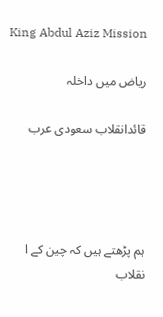King Abdul Aziz Mission

ریاض میں داخلہ

قائدانقلاب سعودی عرب




ہم پڑھتے ہیں کہ چین کے ا نقلاب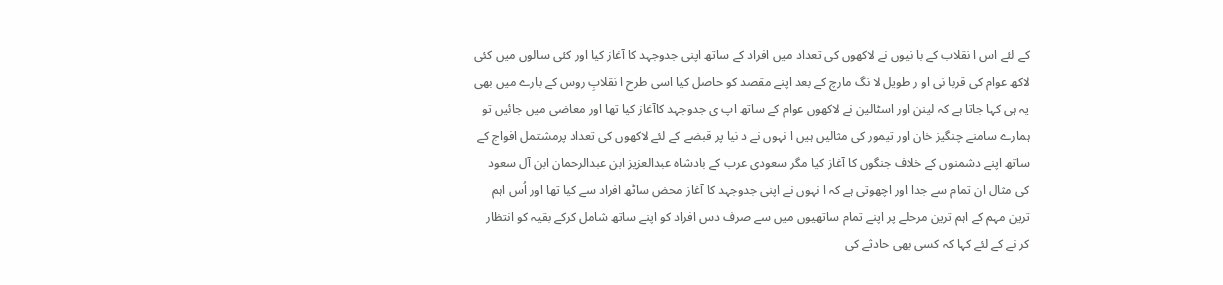کے لئے اس ا نقلاب کے با نیوں نے لاکھوں کی تعداد میں افراد کے ساتھ اپنی جدوجہد کا آغاز کیا اور کئی سالوں میں کئی لاکھ عوام کی قربا نی او ر طویل لا نگ مارچ کے بعد اپنے مقصد کو حاصل کیا اسی طرح ا نقلابِ روس کے بارے میں بھی یہ ہی کہا جاتا ہے کہ لینن اور اسٹالین نے لاکھوں عوام کے ساتھ اپ ی جدوجہد کاآغاز کیا تھا اور معاضی میں جائیں تو ہمارے سامنے چنگیز خان اور تیمور کی مثالیں ہیں ا نہوں نے د نیا پر قبضے کے لئے لاکھوں کی تعداد پرمشتمل افواج کے ساتھ اپنے دشمنوں کے خلاف جنگوں کا آغاز کیا مگر سعودی عرب کے بادشاہ عبدالعزیز ابن عبدالرحمان ابن آل سعود کی مثال ان تمام سے جدا اور اچھوتی ہے کہ ا نہوں نے اپنی جدوجہد کا آغاز محض ساٹھ افراد سے کیا تھا اور اُس اہم ترین مہم کے اہم ترین مرحلے پر اپنے تمام ساتھیوں میں سے صرف دس افراد کو اپنے ساتھ شامل کرکے بقیہ کو انتظار کر نے کے لئے کہا کہ کسی بھی حادثے کی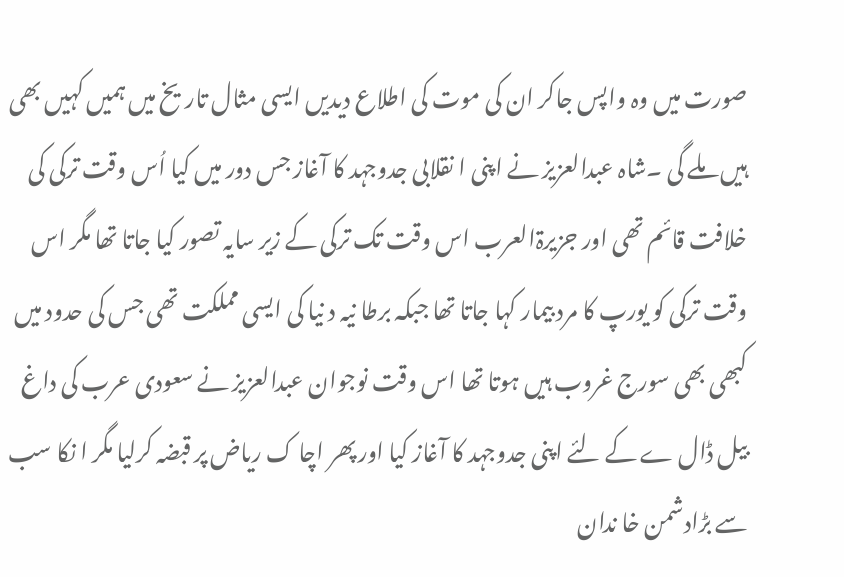صورت میں وہ واپس جاکر ان کی موت کی اطلاع دیدیں ایسی مثال تاریخ میں ہمیں کہیں بھی ہیں ملے گی ۔شاہ عبدالعزیز نے اپنی ا نقلابی جدوجہد کا آغاز جس دور میں کیا اُس وقت ترکی کی خلافت قائم تھی اور جزیرۃالعرب اس وقت تک ترکی کے زیر سایہ تصور کیا جاتا تھا مگر اس وقت ترکی کو یورپ کا مرد بیمار کہا جاتا تھا جبکہ برطا نیہ د نیا کی ایسی مملکت تھی جس کی حدود میں کبھی بھی سورج غروب ہیں ہوتا تھا اس وقت نوجوان عبدالعزیز نے سعودی عرب کی داغ بیل ڈال ے کے لئے اپنی جدوجہد کا آغاز کیا اور پھر اچا ک ریاض پر قبضہ کرلیا مگر ا نکا سب سے بڑادشمن خا ندان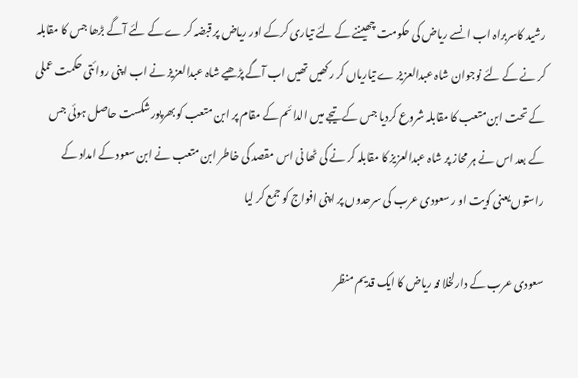رشید کاسربراہ اب ا نسے ریاض کی حکومت چھیننے کے لئے تیاری کرکے اور ریاض پر قبضہ کر ے کے لئے آگے بڑھا جس کا مقابلہ کر نے کے لئے نوجوان شاہ عبدالعزیز ے تیاریاں کر رکھیں تھیں اب آگے پڑھیے شاہ عبدالعزیز نے اب اپنی روائتی حکمت عملی کے تحت ابن متعب کا مقابلہ شروع کردیا جس کے تیجے میں الدائم کے مقام پر ابن متعب کو بھرپور شکست حاصل ہوئی جس کے بعد اس نے ہر محاز پر شاہ عبدالعزیز کا مقابلہ کر نے کی ٹھا نی اس مقصد کی خاطر ابن متعب نے ابن سعود کے امداد کے راستوں یعنی کویت او ر سعودی عرب کی سرحدوں پر اپنی افواج کو جمع کر لیا

سعودی عرب کے دارلخلا فہ ریاض کا ایک قدیم منظر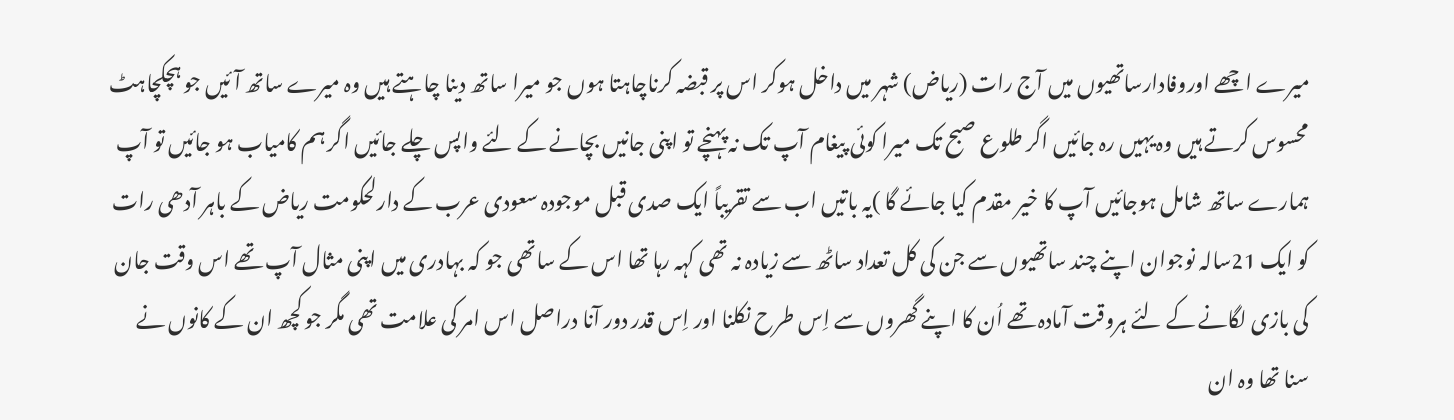میرے اچھے اوروفادارساتھیوں میں آج رات (ریاض) شہر میں داخل ہوکر اس پر قبضہ کرناچاہتا ہوں جو میرا ساتھ دینا چاہتے ہیں وہ میرے ساتھ آئیں جو ہچکچاہٹ محسوس کرتے ہیں وہ یہیں رہ جائیں اگر طلوع صبح تک میرا کوئی پیغام آپ تک نہ پہنچے تو اپنی جانیں بچانے کے لئے واپس چلے جائیں اگر ہم کامیاب ہو جائیں تو آپ ہمارے ساتھ شامل ہوجائیں آپ کا خیر مقدم کیا جائے گا )یہ باتیں اب سے تقریباً ایک صدی قبل موجودہ سعودی عرب کے دارلحکومت ریاض کے باہر آدھی رات کو ایک 21سالہ نوجوان اپنے چند ساتھیوں سے جن کی کل تعداد ساٹھ سے زیادہ نہ تھی کہہ رہا تھا اس کے ساتھی جو کہ بہادری میں اپنی مثال آپ تھے اس وقت جان کی بازی لگانے کے لئے ہروقت آمادہ تھے اُن کا اپنے گھروں سے اِس طرح نکلنا اور اِس قدر دور آنا دراصل اس امر کی علامت تھی مگر جو کچھ ان کے کانوں نے سنا تھا وہ ان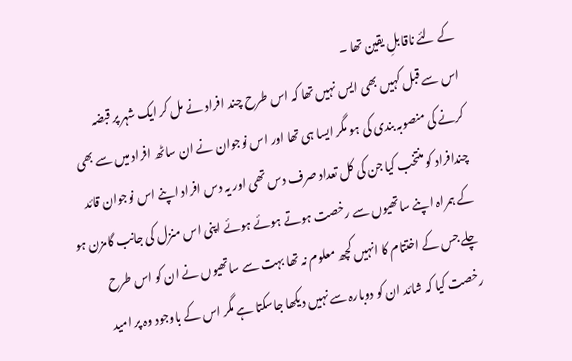کے لئے ناقابلِ یقین تھا ۔
اس سے قبل کہیں بھی ایس نہیں تھا کہ اس طرح چند افراد نے مل کر ایک شہر پر قبضہ کرنے کی منصوبہ بندی کی ہو مگر ایسا ہی تھا اور اس نوجوان نے ان ساٹھ افراد میں سے بھی چندافراد کو منتخب کیا جن کی کل تعداد صرف دس تھی اور یہ دس افراد اپنے اس نوجوان قائد کے ہمراہ اپنے ساتھیوں سے رخصت ہوتے ہوئے ہوئے اپنی اس منزل کی جانب گامزن ہو چلے جس کے اختتام کا انہیں کچھ معلوم نہ تھا بہت سے ساتھیوں نے ان کو اس طرح رخصت کیا کہ شائد ان کو دوبارہ سے نہیں دیکھا جاسکتا ہے مگر اس کے باوجود وہ پر امید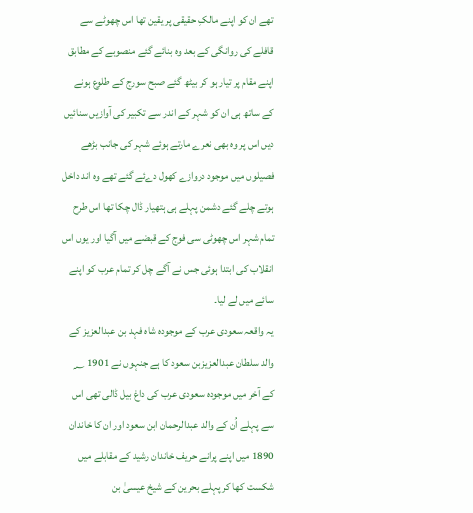تھے ان کو اپنے مالکِ حقیقی پر یقین تھا اس چھوٹے سے قافلے کی روانگی کے بعد وہ بنائے گئے منصوبے کے مطابق اپنے مقام پر تیار ہو کر بیٹھ گئے صبح سورج کے طلوع ہونے کے ساتھ ہی ان کو شہر کے اندر سے تکبیر کی آوازیں سنائیں دیں اس پر وہ بھی نعرے مارتے ہوئے شہر کی جانب بڑھے فصیلوں میں موجود دروازے کھول دےئے گئے تھے وہ اند داخل ہوتے چلے گئے دشمن پہلے ہی ہتھیار ڈال چکا تھا اس طرح تمام شہر اس چھوٹی سی فوج کے قبضے میں آگیا اور یوں اس انقلاب کی ابتدا ہوئی جس نے آگے چل کر تمام عرب کو اپنے سائے میں لے لیا۔
یہ واقعہ سعودی عرب کے موجودہ شاہ فہد بن عبدالعزیز کے والد سلطان عبدالعزیزبن سعود کا ہے جنہوں نے 1901 ؁ کے آخر میں موجودہ سعودی عرب کی داغ بیل ڈالی تھی اس سے پہلے اُن کے والد عبدالرحمان ابن سعود اور ان کا خاندان 1890 میں اپنے پرانے حریف خاندان رشید کے مقابلے میں شکست کھا کر پہلے بحرین کے شیخ عیسیٰ بن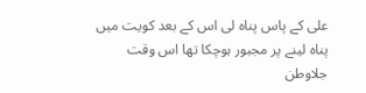علی کے پاس پناہ لی اس کے بعد کویت میں پناہ لینے پر مجبور ہوچکا تھا اس وقت جلاوطن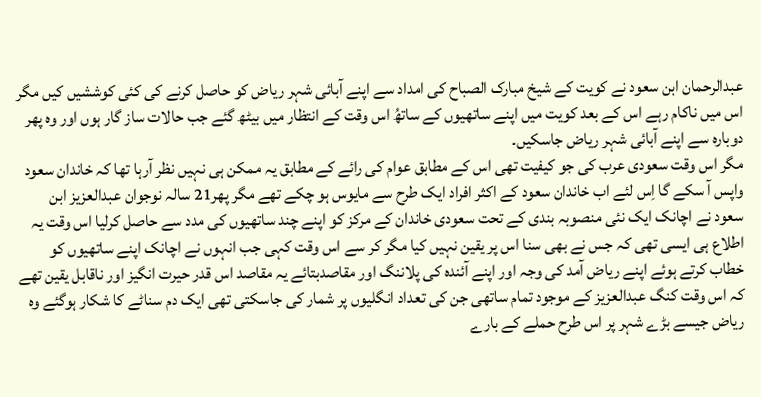عبدالرحمان ابن سعود نے کویت کے شیخ مبارک الصباح کی امداد سے اپنے آبائی شہر ریاض کو حاصل کرنے کی کئی کوششیں کیں مگر اس میں ناکام رہے اس کے بعد کویت میں اپنے ساتھیوں کے ساتھُ اس وقت کے انتظار میں بیٹھ گئے جب حالات ساز گار ہوں اور وہ پھر دوبارہ سے اپنے آبائی شہر ریاض جاسکیں۔
مگر اس وقت سعودی عرب کی جو کیفیت تھی اس کے مطابق عوام کی رائے کے مطابق یہ ممکن ہی نہیں نظر آرہا تھا کہ خاندان سعود واپس آ سکے گا اِس لئے اب خاندان سعود کے اکثر افراد ایک طرح سے مایوس ہو چکے تھے مگر پھر21 سالہ نوجوان عبدالعزیز ابن سعود نے اچانک ایک نئی منصوبہ بندی کے تحت سعودی خاندان کے مرکز کو اپنے چند ساتھیوں کی مدد سے حاصل کرلیا اس وقت یہ اطلاع ہی ایسی تھی کہ جس نے بھی سنا اس پر یقین نہیں کیا مگر کر سے اس وقت کہی جب انہوں نے اچانک اپنے ساتھیوں کو خطاب کرتے ہوئے اپنے ریاض آمد کی وجہ اور اپنے آئندہ کی پلاننگ اور مقاصدبتائے یہ مقاصد اس قدر حیرت انگیز اور ناقابل یقین تھے کہ اس وقت کنگ عبدالعزیز کے موجود تمام ساتھی جن کی تعداد انگلیوں پر شمار کی جاسکتی تھی ایک دم سناٹے کا شکار ہوگئے وہ ریاض جیسے بڑے شہر پر اس طرح حملے کے بارے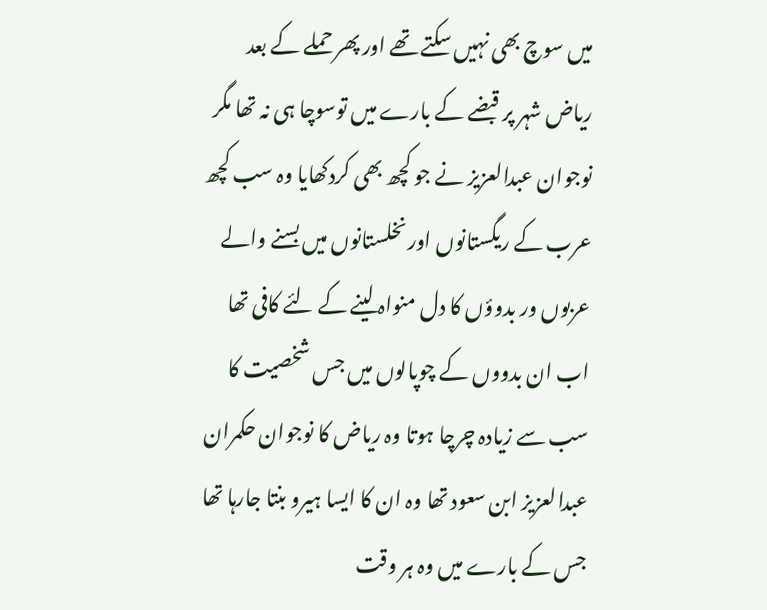میں سوچ بھی نہیں سکتے تھے اور پھر حملے کے بعد ریاض شہر پر قبضے کے بارے میں توسوچا ہی نہ تھا مگر نوجوان عبدالعزیز نے جو کچھ بھی کردکھایا وہ سب کچھ عرب کے ریگستانوں اور نخلستانوں میں بسنے والے عربوں ور بدوؤں کا دل منواہ لینے کے لئے کافی تھا اب ان بدووں کے چوپالوں میں جس شخصیت کا سب سے زیادہ چرچا ہوتا وہ ریاض کا نوجوان حکمران عبدالعزیز ابن سعود تھا وہ ان کا ایسا ہیرو بنتا جارہا تھا جس کے بارے میں وہ ہر وقت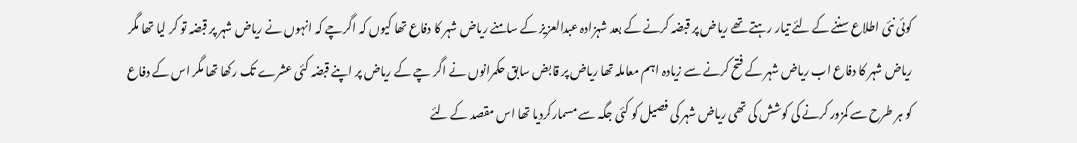کوئی نئی اطلاع سننے کے لئے تیار رہتے تھے ریاض پر قبضہ کرنے کے بعد شہزادہ عبدالعزیز کے سامنے ریاض شہر کا دفاع تھا کیوں کہ اگرچے کہ انہوں نے ریاض شہر پر قبضہ تو کر لیا تھا مگر ریاض شہر کا دفاع اب ریاض شہر کے فتح کرنے سے زیادہ اہم معاملہ تھا ریاض پر قابض سابق حکمرانوں نے اگر چے کے ریاض پر اپنے قبضہ کئی عشرے تک رکھا تھا مگر اس کے دفاع کو ہر طرح سے کمزور کرنے کی کوشش کی تھی ریاض شہر کی فصیل کو کئی جگہ سے مسمارکردیا تھا اس مقصد کے لئے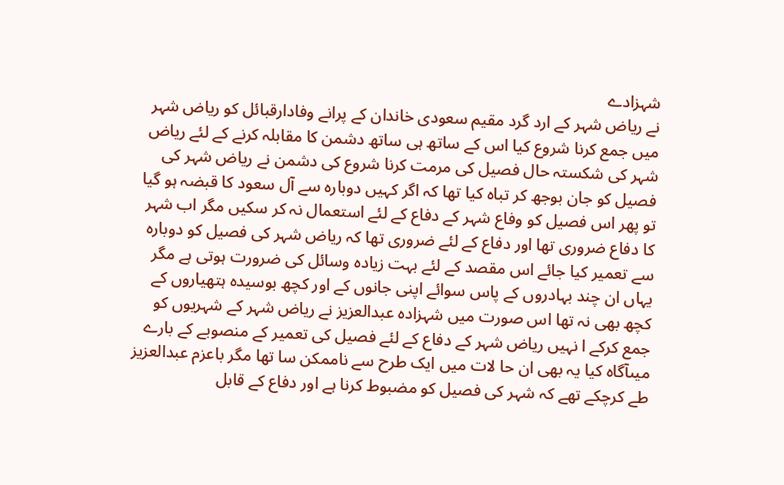شہزادے
نے ریاض شہر کے ارد گرد مقیم سعودی خاندان کے پرانے وفادارقبائل کو ریاض شہر میں جمع کرنا شروع کیا اس کے ساتھ ہی ساتھ دشمن کا مقابلہ کرنے کے لئے ریاض شہر کی شکستہ حال فصیل کی مرمت کرنا شروع کی دشمن نے ریاض شہر کی فصیل کو جان بوجھ کر تباہ کیا تھا کہ اگر کہیں دوبارہ سے آل سعود کا قبضہ ہو گیا تو پھر اس فصیل کو وفاع شہر کے دفاع کے لئے استعمال نہ کر سکیں مگر اب شہر کا دفاع ضروری تھا اور دفاع کے لئے ضروری تھا کہ ریاض شہر کی فصیل کو دوبارہ سے تعمیر کیا جائے اس مقصد کے لئے بہت زیادہ وسائل کی ضرورت ہوتی ہے مگر یہاں ان چند بہادروں کے پاس سوائے اپنی جانوں کے اور کچھ بوسیدہ ہتھیاروں کے کچھ بھی نہ تھا اس صورت میں شہزادہ عبدالعزیز نے ریاض شہر کے شہریوں کو جمع کرکے ا نہیں ریاض شہر کے دفاع کے لئے فصیل کی تعمیر کے منصوبے کے بارے میںآگاہ کیا یہ بھی ان حا لات میں ایک طرح سے ناممکن سا تھا مگر باعزم عبدالعزیز طے کرچکے تھے کہ شہر کی فصیل کو مضبوط کرنا ہے اور دفاع کے قابل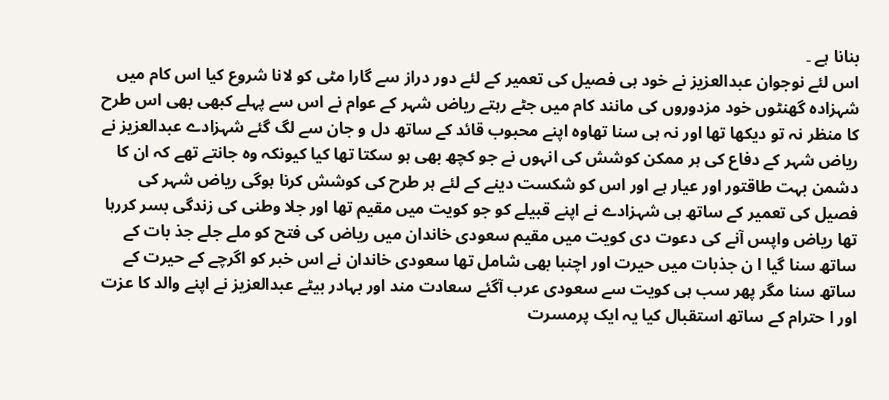بنانا ہے ۔
اس لئے نوجوان عبدالعزیز نے خود ہی فصیل کی تعمیر کے لئے دور دراز سے گارا مٹی کو لانا شروع کیا اس کام میں شہزادہ گھنٹوں خود مزدوروں کی مانند کام میں جٹے رہتے ریاض شہر کے عوام نے اس سے پہلے کبھی بھی اس طرح کا منظر نہ تو دیکھا تھا اور نہ ہی سنا تھاوہ اپنے محبوب قائد کے ساتھ دل و جان سے لگ گئے شہزادے عبدالعزیز نے ریاض شہر کے دفاع کی ہر ممکن کوشش کی انہوں نے جو کچھ بھی ہو سکتا تھا کیا کیونکہ وہ جانتے تھے کہ ان کا دشمن بہت طاقتور اور عیار ہے اور اس کو شکست دینے کے لئے ہر طرح کی کوشش کرنا ہوگی ریاض شہر کی فصیل کی تعمیر کے ساتھ ہی شہزادے نے اپنے قبیلے کو جو کویت میں مقیم تھا اور جلا وطنی کی زندگی بسر کررہا تھا ریاض واپس آنے کی دعوت دی کویت میں مقیم سعودی خاندان میں ریاض کی فتح کو ملے جلے جذ بات کے ساتھ سنا گیا ا ن جذبات میں حیرت اور اچنبا بھی شامل تھا سعودی خاندان نے اس خبر کو اگرچے کے حیرت کے ساتھ سنا مگر پھر سب ہی کویت سے سعودی عرب آگئے سعادت مند اور بہادر بیٹے عبدالعزیز نے اپنے والد کا عزت اور ا حترام کے ساتھ استقبال کیا یہ ایک پرمسرت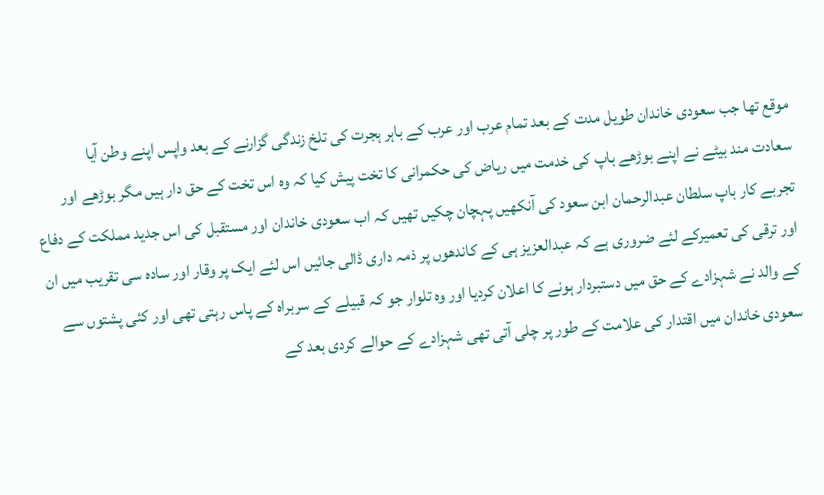موقع تھا جب سعودی خاندان طویل مدت کے بعد تمام عرب اور عرب کے باہر ہجرت کی تلخ زندگی گزارنے کے بعد واپس اپنے وطن آیا
سعادت مند بیٹے نے اپنے بوڑھے باپ کی خدمت میں ریاض کی حکمرانی کا تخت پیش کیا کہ وہ اس تخت کے حق دار ہیں مگر بوڑھے اور تجربے کار باپ سلطان عبدالرحمان ابن سعود کی آنکھیں پہچان چکیں تھیں کہ اب سعودی خاندان اور مستقبل کی اس جدید مملکت کے دفاع اور ترقی کی تعمیرکے لئے ضروری ہے کہ عبدالعزیز ہی کے کاندھوں پر ذمہ داری ڈالی جائیں اس لئے ایک پر وقار اور سادہ سی تقریب میں ان کے والد نے شہزادے کے حق میں دستبردار ہونے کا اعلان کردیا اور وہ تلوار جو کہ قبیلے کے سربراہ کے پاس رہتی تھی اور کئی پشتوں سے سعودی خاندان میں اقتدار کی علامت کے طور پر چلی آتی تھی شہزادے کے حوالے کردی بعد کے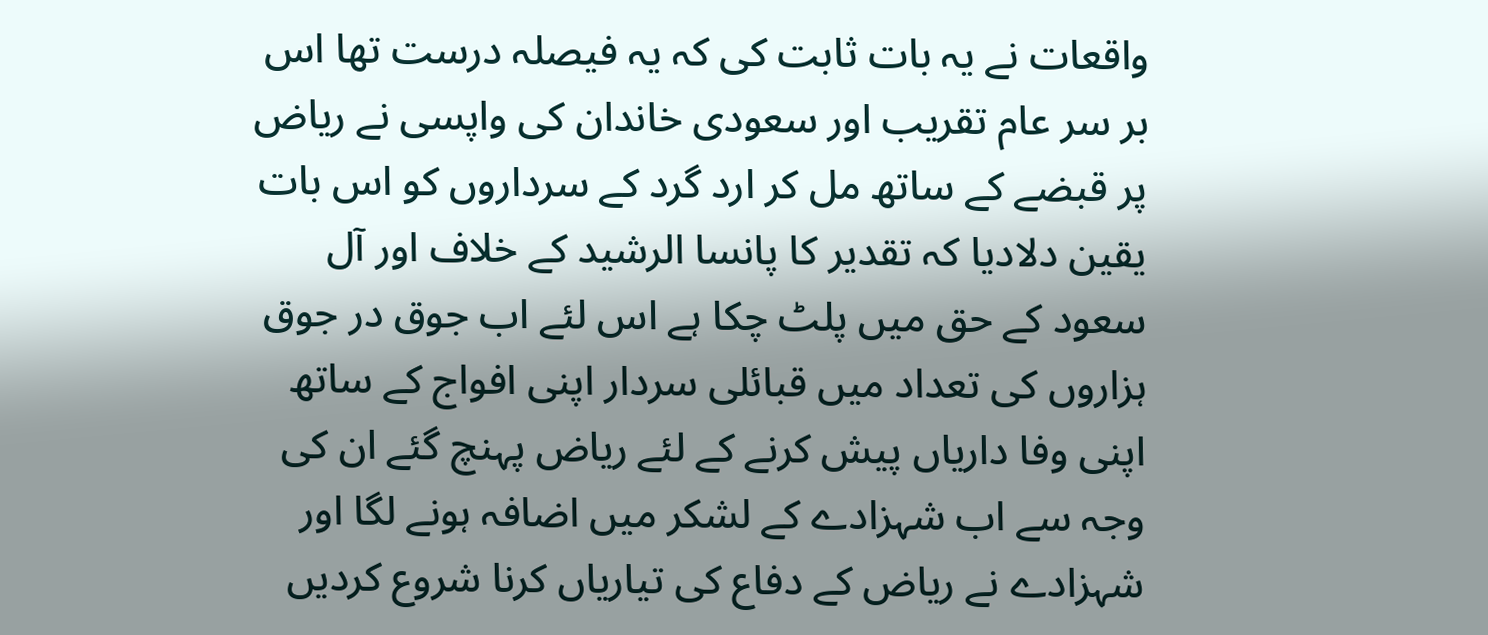واقعات نے یہ بات ثابت کی کہ یہ فیصلہ درست تھا اس بر سر عام تقریب اور سعودی خاندان کی واپسی نے ریاض پر قبضے کے ساتھ مل کر ارد گرد کے سرداروں کو اس بات یقین دلادیا کہ تقدیر کا پانسا الرشید کے خلاف اور آل سعود کے حق میں پلٹ چکا ہے اس لئے اب جوق در جوق ہزاروں کی تعداد میں قبائلی سردار اپنی افواج کے ساتھ اپنی وفا داریاں پیش کرنے کے لئے ریاض پہنچ گئے ان کی وجہ سے اب شہزادے کے لشکر میں اضافہ ہونے لگا اور شہزادے نے ریاض کے دفاع کی تیاریاں کرنا شروع کردیں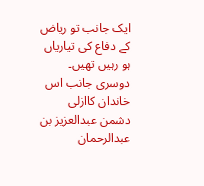ایک جانب تو ریاض کے دفاع کی تیاریاں ہو رہیں تھیں۔
دوسری جانب اس خاندان کاازلی دشمن عبدالعزیز بن عبدالرحمان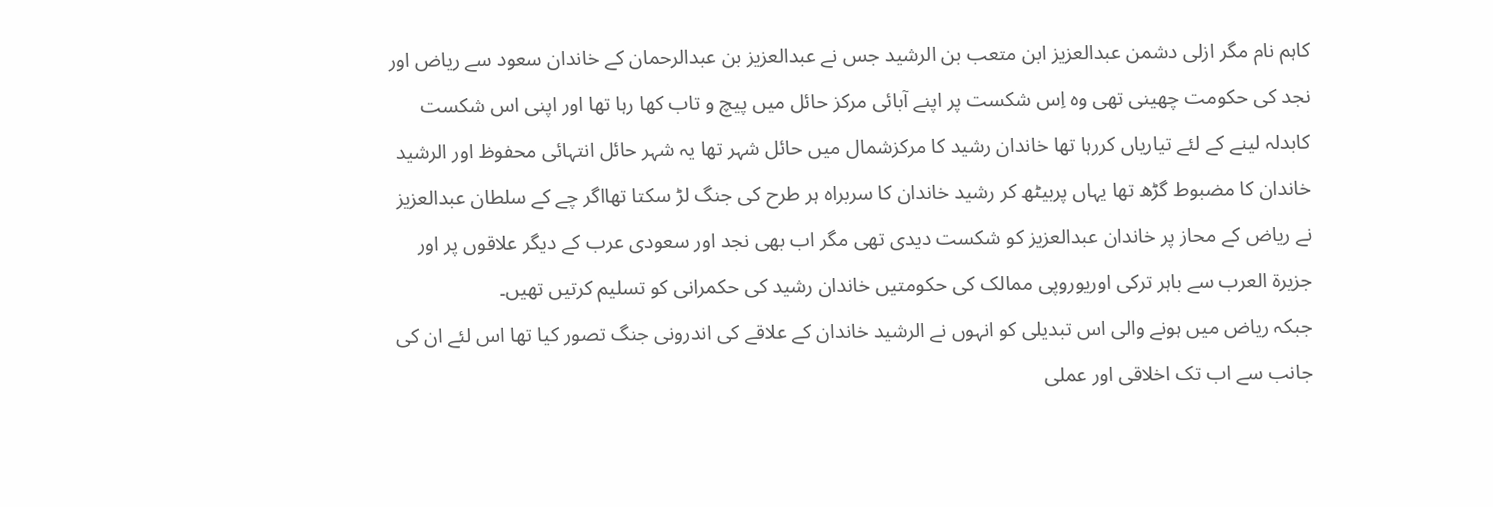کاہم نام مگر ازلی دشمن عبدالعزیز ابن متعب بن الرشید جس نے عبدالعزیز بن عبدالرحمان کے خاندان سعود سے ریاض اور نجد کی حکومت چھینی تھی وہ اِس شکست پر اپنے آبائی مرکز حائل میں پیچ و تاب کھا رہا تھا اور اپنی اس شکست کابدلہ لینے کے لئے تیاریاں کررہا تھا خاندان رشید کا مرکزشمال میں حائل شہر تھا یہ شہر حائل انتہائی محفوظ اور الرشید خاندان کا مضبوط گڑھ تھا یہاں پربیٹھ کر رشید خاندان کا سربراہ ہر طرح کی جنگ لڑ سکتا تھااگر چے کے سلطان عبدالعزیز نے ریاض کے محاز پر خاندان عبدالعزیز کو شکست دیدی تھی مگر اب بھی نجد اور سعودی عرب کے دیگر علاقوں پر اور جزیرۃ العرب سے باہر ترکی اوریوروپی ممالک کی حکومتیں خاندان رشید کی حکمرانی کو تسلیم کرتیں تھیں۔
جبکہ ریاض میں ہونے والی اس تبدیلی کو انہوں نے الرشید خاندان کے علاقے کی اندرونی جنگ تصور کیا تھا اس لئے ان کی جانب سے اب تک اخلاقی اور عملی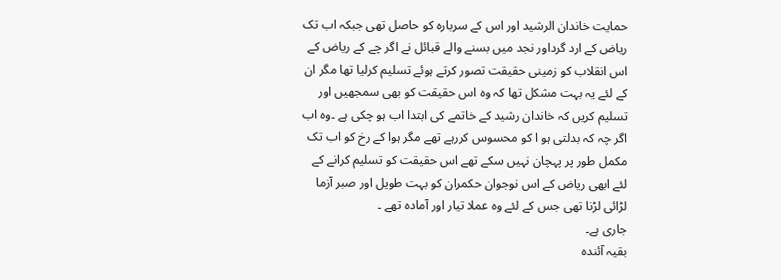حمایت خاندان الرشید اور اس کے سربارہ کو حاصل تھی جبکہ اب تک ریاض کے ارد گرداور نجد میں بسنے والے قبائل نے اگر چے کے ریاض کے اس انقلاب کو زمینی حقیقت تصور کرتے ہوئے تسلیم کرلیا تھا مگر ان کے لئے یہ بہت مشکل تھا کہ وہ اس حقیقت کو بھی سمجھیں اور تسلیم کریں کہ خاندان رشید کے خاتمے کی ابتدا اب ہو چکی ہے ۔وہ اب اگر چہ کہ بدلتی ہو ا کو محسوس کررہے تھے مگر ہوا کے رخ کو اب تک مکمل طور پر پہچان نہیں سکے تھے اس حقیقت کو تسلیم کرانے کے لئے ابھی ریاض کے اس نوجوان حکمران کو بہت طویل اور صبر آزما لڑائی لڑنا تھی جس کے لئے وہ عملا تیار اور آمادہ تھے ۔
جاری ہے۔
بقیہ آئندہ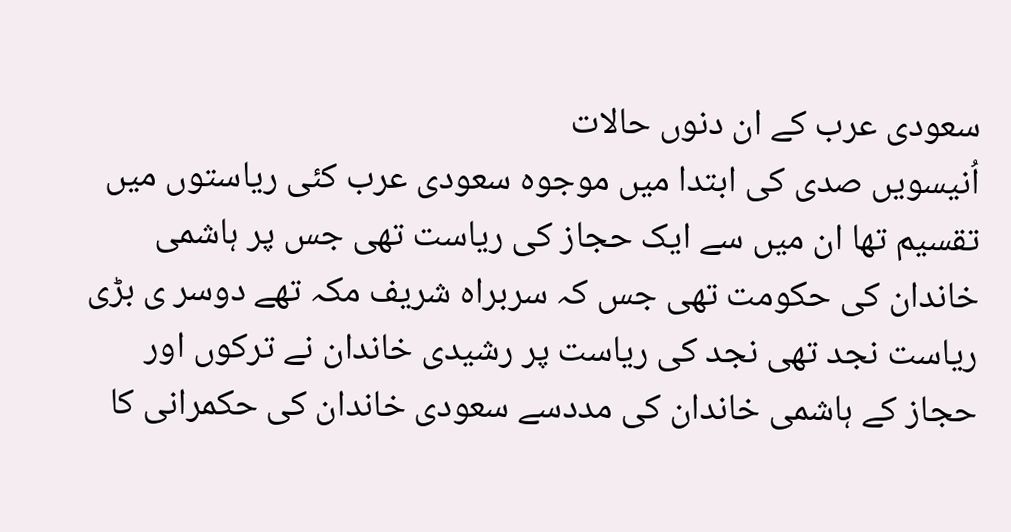سعودی عرب کے ان دنوں حالات
اُنیسویں صدی کی ابتدا میں موجوہ سعودی عرب کئی ریاستوں میں تقسیم تھا ان میں سے ایک حجاز کی ریاست تھی جس پر ہاشمی خاندان کی حکومت تھی جس کہ سربراہ شریف مکہ تھے دوسر ی بڑی ریاست نجد تھی نجد کی ریاست پر رشیدی خاندان نے ترکوں اور حجاز کے ہاشمی خاندان کی مددسے سعودی خاندان کی حکمرانی کا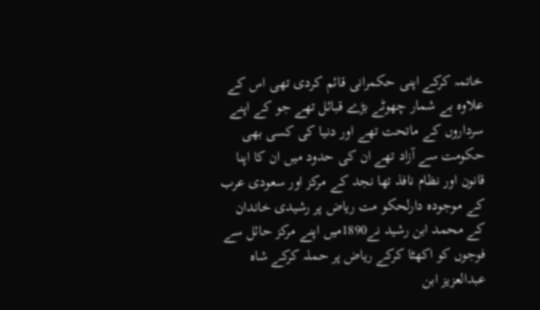خاتمہ کرکے اپنی حکمرانی قائم کردی تھی اس کے علاوہ بے شمار چھوٹے بڑے قبائل تھے جو کے اپنے سرداروں کے ماتحت تھے اور دنیا کی کسی بھی حکومت سے آزاد تھے ان کی حدود میں ان کا اپنا قانون اور نظام نافذ تھا نجد کے مرکز اور سعودی عرب کے موجودہ دارلحکو مت ریاض پر رشیدی خاندان کے محمد ابن رشید نے1890میں اپنے مرکز حائل سے فوجوں کو اکھٹا کرکے ریاض پر حملہ کرکے شاہ عبدالعزیز ابن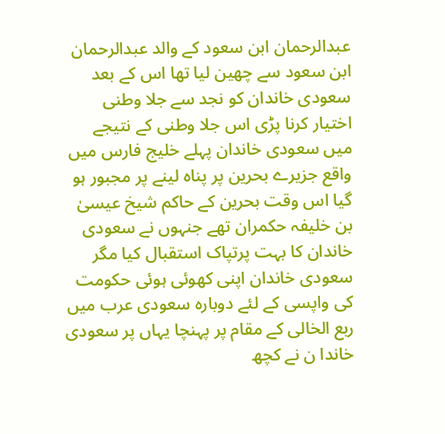عبدالرحمان ابن سعود کے والد عبدالرحمان ابن سعود سے چھین لیا تھا اس کے بعد سعودی خاندان کو نجد سے جلا وطنی اختیار کرنا پڑی اس جلا وطنی کے نتیجے میں سعودی خاندان پہلے خلیج فارس میں واقع جزیرے بحرین پر پناہ لینے پر مجبور ہو گیا اس وقت بحرین کے حاکم شیخ عیسیٰ بن خلیفہ حکمران تھے جنہوں نے سعودی خاندان کا بہت پرتپاک استقبال کیا مگر سعودی خاندان اپنی کھوئی ہوئی حکومت کی واپسی کے لئے دوبارہ سعودی عرب میں ربع الخالی کے مقام پر پہنچا یہاں پر سعودی خاندا ن نے کچھ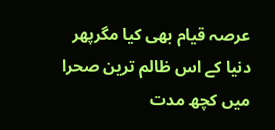عرصہ قیام بھی کیا مگرپھر دنیا کے اس ظالم ترین صحرا میں کچھ مدت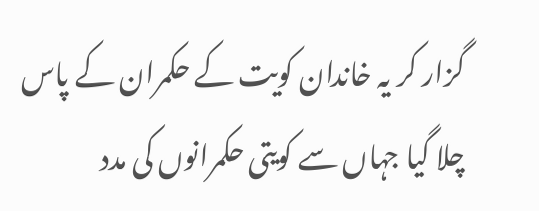گزار کر یہ خاندان کویت کے حکمران کے پاس چلا گیا جہاں سے کویتی حکمرانوں کی مدد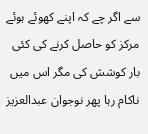سے اگر چے کہ اپنے کھوئے ہوئے مرکز کو حاصل کرنے کی کئی بار کوشش کی مگر اس میں ناکام رہا پھر نوجوان عبدالعزیز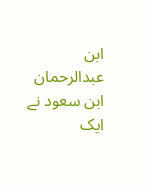ابن عبدالرحمان ابن سعود نے ایک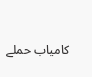کامیاب حملے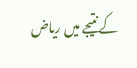کے نتیجے میں ریاض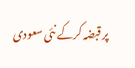پر قبضہ کرکے نئی سعودی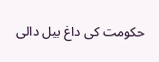حکومت کی داغ بیل دالی